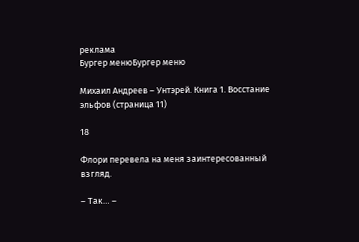реклама
Бургер менюБургер меню

Михаил Андреев – Унтэрей. Книга 1. Восстание эльфов (страница 11)

18

Флори перевела на меня заинтересованный взгляд.

– Так… –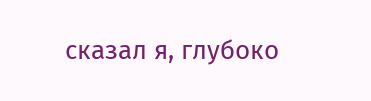сказал я, глубоко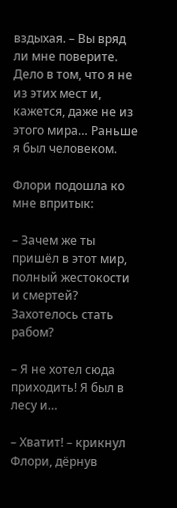вздыхая. – Вы вряд ли мне поверите. Дело в том, что я не из этих мест и, кажется, даже не из этого мира… Раньше я был человеком.

Флори подошла ко мне впритык:

– Зачем же ты пришёл в этот мир, полный жестокости и смертей? Захотелось стать рабом?

– Я не хотел сюда приходить! Я был в лесу и…

– Хватит! – крикнул Флори, дёрнув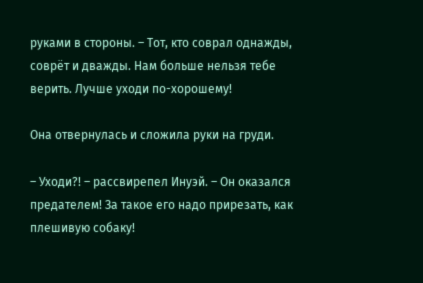руками в стороны. – Тот, кто соврал однажды, соврёт и дважды. Нам больше нельзя тебе верить. Лучше уходи по-хорошему!

Она отвернулась и сложила руки на груди.

– Уходи?! – рассвирепел Инуэй. – Он оказался предателем! За такое его надо прирезать, как плешивую собаку!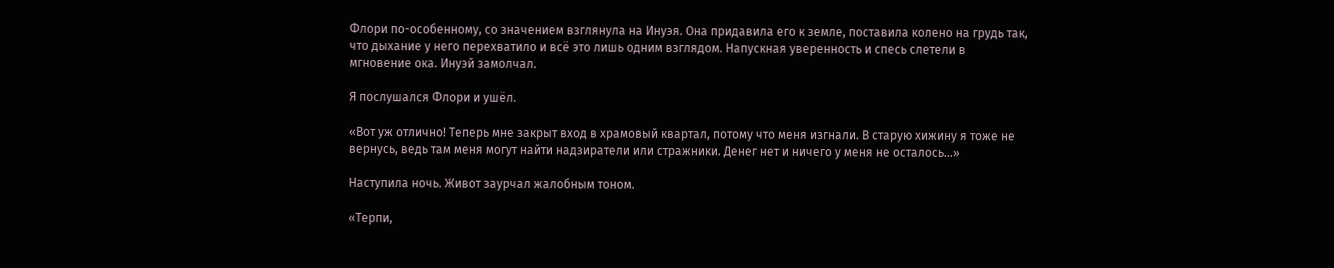Флори по-особенному, со значением взглянула на Инуэя. Она придавила его к земле, поставила колено на грудь так, что дыхание у него перехватило и всё это лишь одним взглядом. Напускная уверенность и спесь слетели в мгновение ока. Инуэй замолчал.

Я послушался Флори и ушёл.

«Вот уж отлично! Теперь мне закрыт вход в храмовый квартал, потому что меня изгнали. В старую хижину я тоже не вернусь, ведь там меня могут найти надзиратели или стражники. Денег нет и ничего у меня не осталось…»

Наступила ночь. Живот заурчал жалобным тоном.

«Терпи,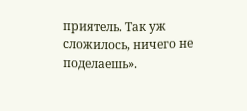приятель. Так уж сложилось, ничего не поделаешь».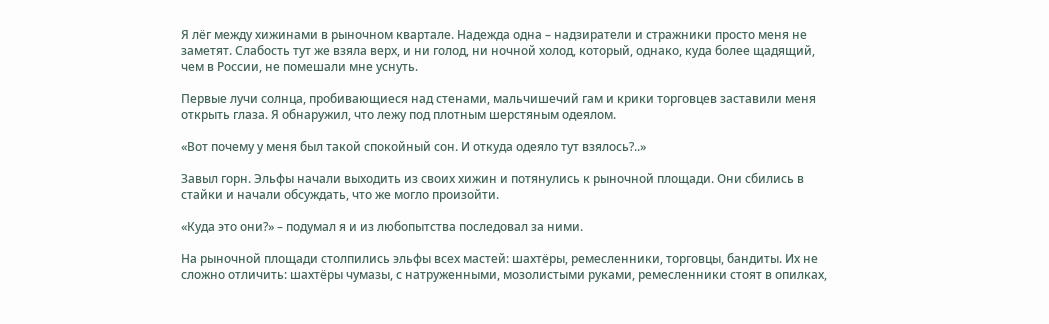Я лёг между хижинами в рыночном квартале. Надежда одна – надзиратели и стражники просто меня не заметят. Слабость тут же взяла верх, и ни голод, ни ночной холод, который, однако, куда более щадящий, чем в России, не помешали мне уснуть.

Первые лучи солнца, пробивающиеся над стенами, мальчишечий гам и крики торговцев заставили меня открыть глаза. Я обнаружил, что лежу под плотным шерстяным одеялом.

«Вот почему у меня был такой спокойный сон. И откуда одеяло тут взялось?..»

Завыл горн. Эльфы начали выходить из своих хижин и потянулись к рыночной площади. Они сбились в стайки и начали обсуждать, что же могло произойти.

«Куда это они?» – подумал я и из любопытства последовал за ними.

На рыночной площади столпились эльфы всех мастей: шахтёры, ремесленники, торговцы, бандиты. Их не сложно отличить: шахтёры чумазы, с натруженными, мозолистыми руками, ремесленники стоят в опилках,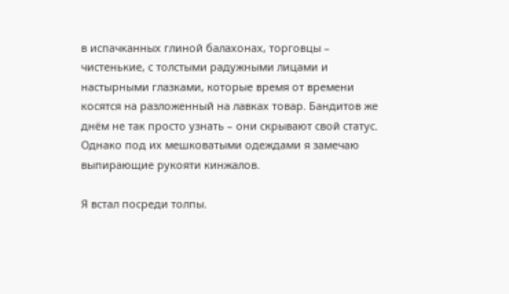в испачканных глиной балахонах, торговцы – чистенькие, с толстыми радужными лицами и настырными глазками, которые время от времени косятся на разложенный на лавках товар. Бандитов же днём не так просто узнать – они скрывают свой статус. Однако под их мешковатыми одеждами я замечаю выпирающие рукояти кинжалов.

Я встал посреди толпы.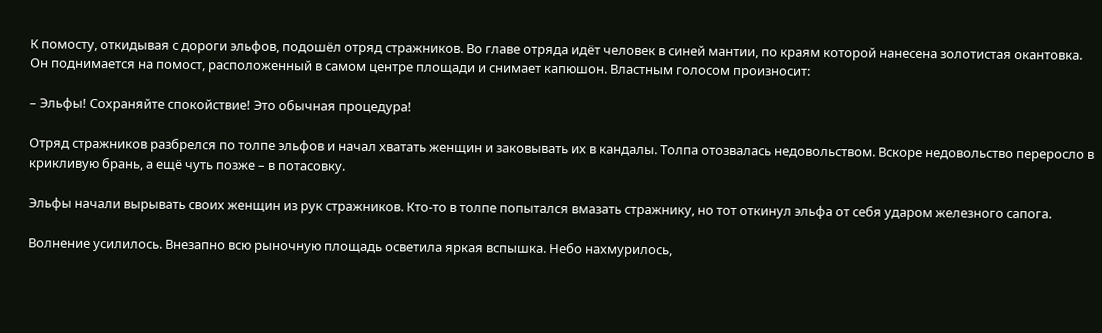К помосту, откидывая с дороги эльфов, подошёл отряд стражников. Во главе отряда идёт человек в синей мантии, по краям которой нанесена золотистая окантовка. Он поднимается на помост, расположенный в самом центре площади и снимает капюшон. Властным голосом произносит:

– Эльфы! Сохраняйте спокойствие! Это обычная процедура!

Отряд стражников разбрелся по толпе эльфов и начал хватать женщин и заковывать их в кандалы. Толпа отозвалась недовольством. Вскоре недовольство переросло в крикливую брань, а ещё чуть позже – в потасовку.

Эльфы начали вырывать своих женщин из рук стражников. Кто-то в толпе попытался вмазать стражнику, но тот откинул эльфа от себя ударом железного сапога.

Волнение усилилось. Внезапно всю рыночную площадь осветила яркая вспышка. Небо нахмурилось,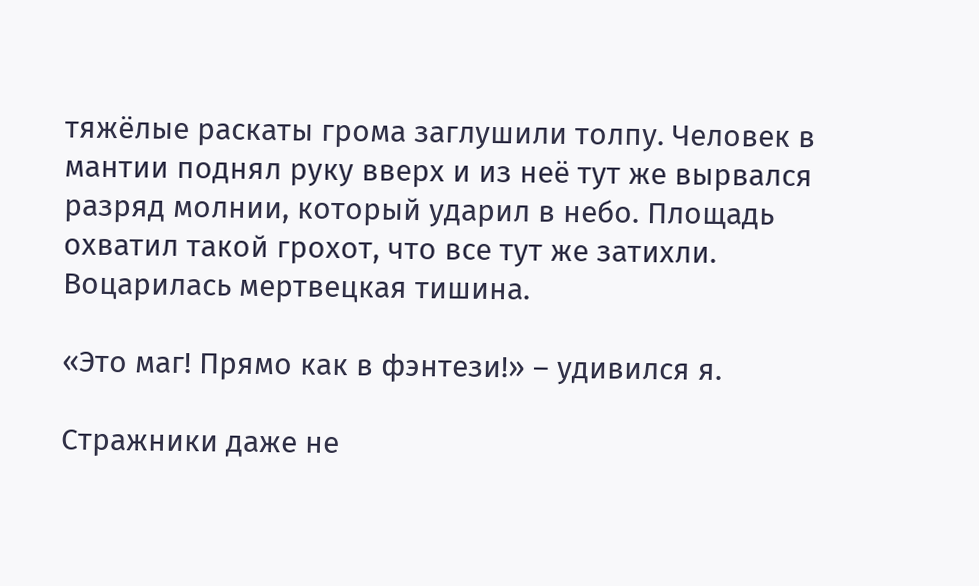тяжёлые раскаты грома заглушили толпу. Человек в мантии поднял руку вверх и из неё тут же вырвался разряд молнии, который ударил в небо. Площадь охватил такой грохот, что все тут же затихли. Воцарилась мертвецкая тишина.

«Это маг! Прямо как в фэнтези!» – удивился я.

Стражники даже не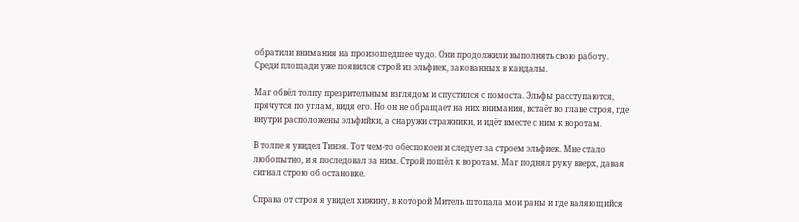обратили внимания на произошедшее чудо. Они продолжили выполнять свою работу. Среди площади уже появился строй из эльфиек, закованных в кандалы.

Маг обвёл толпу презрительным взглядом и спустился с помоста. Эльфы расступаются, прячутся по углам, видя его. Но он не обращает на них внимания, встаёт во главе строя, где внутри расположены эльфийки, а снаружи стражники, и идёт вместе с ним к воротам.

В толпе я увидел Тинэя. Тот чем-то обеспокоен и следует за строем эльфиек. Мне стало любопытно, и я последовал за ним. Строй пошёл к воротам. Маг поднял руку вверх, давая сигнал строю об остановке.

Справа от строя я увидел хижину, в которой Митель штопала мои раны и где валяющийся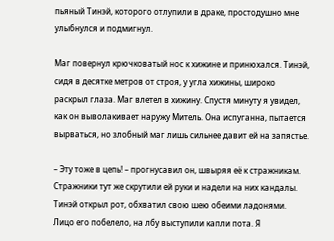пьяный Тинэй, которого отлупили в драке, простодушно мне улыбнулся и подмигнул.

Маг повернул крючковатый нос к хижине и принюхался. Тинэй, сидя в десятке метров от строя, у угла хижины, широко раскрыл глаза. Маг влетел в хижину. Спустя минуту я увидел, как он выволакивает наружу Митель. Она испуганна, пытается вырваться, но злобный маг лишь сильнее давит ей на запястье.

– Эту тоже в цепь! – прогнусавил он, швыряя её к стражникам. Стражники тут же скрутили ей руки и надели на них кандалы. Тинэй открыл рот, обхватил свою шею обеими ладонями. Лицо его побелело, на лбу выступили капли пота. Я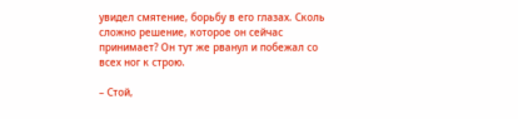увидел смятение, борьбу в его глазах. Сколь сложно решение, которое он сейчас принимает? Он тут же рванул и побежал со всех ног к строю.

– Стой,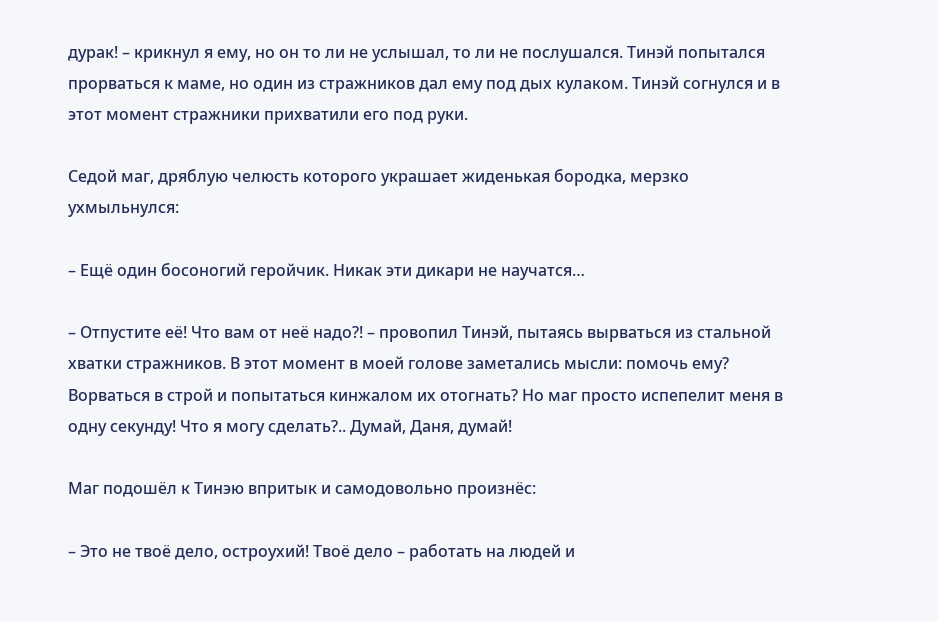дурак! – крикнул я ему, но он то ли не услышал, то ли не послушался. Тинэй попытался прорваться к маме, но один из стражников дал ему под дых кулаком. Тинэй согнулся и в этот момент стражники прихватили его под руки.

Седой маг, дряблую челюсть которого украшает жиденькая бородка, мерзко ухмыльнулся:

– Ещё один босоногий геройчик. Никак эти дикари не научатся…

– Отпустите её! Что вам от неё надо?! – провопил Тинэй, пытаясь вырваться из стальной хватки стражников. В этот момент в моей голове заметались мысли: помочь ему? Ворваться в строй и попытаться кинжалом их отогнать? Но маг просто испепелит меня в одну секунду! Что я могу сделать?.. Думай, Даня, думай!

Маг подошёл к Тинэю впритык и самодовольно произнёс:

– Это не твоё дело, остроухий! Твоё дело – работать на людей и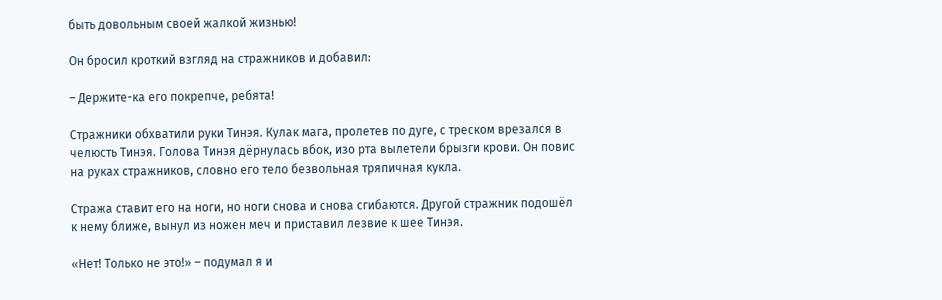быть довольным своей жалкой жизнью!

Он бросил кроткий взгляд на стражников и добавил:

– Держите-ка его покрепче, ребята!

Стражники обхватили руки Тинэя. Кулак мага, пролетев по дуге, с треском врезался в челюсть Тинэя. Голова Тинэя дёрнулась вбок, изо рта вылетели брызги крови. Он повис на руках стражников, словно его тело безвольная тряпичная кукла.

Стража ставит его на ноги, но ноги снова и снова сгибаются. Другой стражник подошёл к нему ближе, вынул из ножен меч и приставил лезвие к шее Тинэя.

«Нет! Только не это!» – подумал я и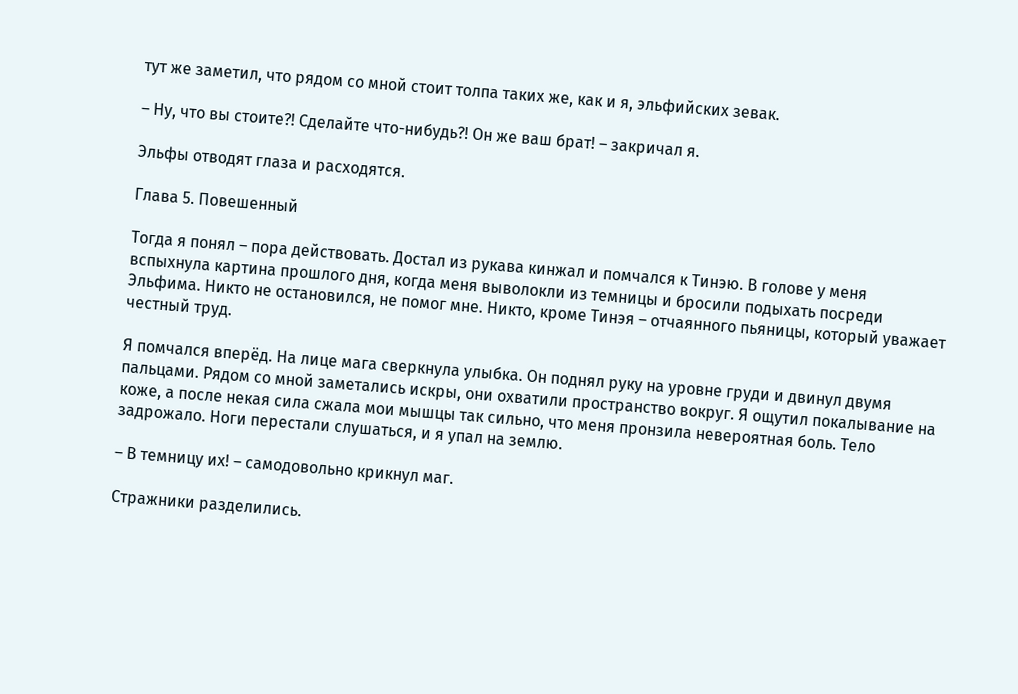тут же заметил, что рядом со мной стоит толпа таких же, как и я, эльфийских зевак.

– Ну, что вы стоите?! Сделайте что-нибудь?! Он же ваш брат! – закричал я.

Эльфы отводят глаза и расходятся.

Глава 5. Повешенный

Тогда я понял – пора действовать. Достал из рукава кинжал и помчался к Тинэю. В голове у меня вспыхнула картина прошлого дня, когда меня выволокли из темницы и бросили подыхать посреди Эльфима. Никто не остановился, не помог мне. Никто, кроме Тинэя – отчаянного пьяницы, который уважает честный труд.

Я помчался вперёд. На лице мага сверкнула улыбка. Он поднял руку на уровне груди и двинул двумя пальцами. Рядом со мной заметались искры, они охватили пространство вокруг. Я ощутил покалывание на коже, а после некая сила сжала мои мышцы так сильно, что меня пронзила невероятная боль. Тело задрожало. Ноги перестали слушаться, и я упал на землю.

– В темницу их! – самодовольно крикнул маг.

Стражники разделились.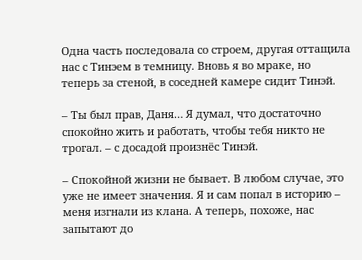Одна часть последовала со строем, другая оттащила нас с Тинэем в темницу. Вновь я во мраке, но теперь за стеной, в соседней камере сидит Тинэй.

– Ты был прав, Даня… Я думал, что достаточно спокойно жить и работать, чтобы тебя никто не трогал. – с досадой произнёс Тинэй.

– Спокойной жизни не бывает. В любом случае, это уже не имеет значения. Я и сам попал в историю – меня изгнали из клана. А теперь, похоже, нас запытают до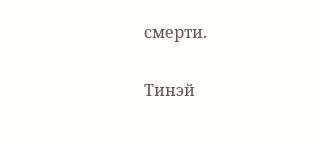смерти.

Тинэй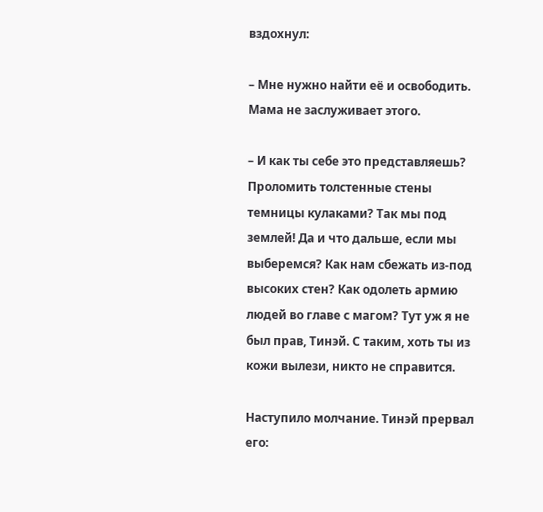вздохнул:

– Мне нужно найти её и освободить. Мама не заслуживает этого.

– И как ты себе это представляешь? Проломить толстенные стены темницы кулаками? Так мы под землей! Да и что дальше, если мы выберемся? Как нам сбежать из-под высоких стен? Как одолеть армию людей во главе с магом? Тут уж я не был прав, Тинэй. С таким, хоть ты из кожи вылези, никто не справится.

Наступило молчание. Тинэй прервал его: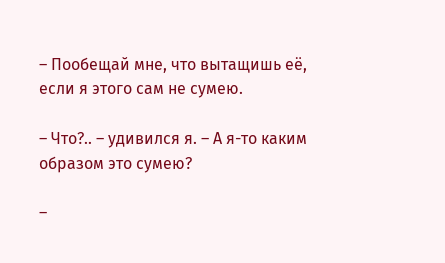– Пообещай мне, что вытащишь её, если я этого сам не сумею.

– Что?.. – удивился я. – А я-то каким образом это сумею?

–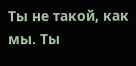Ты не такой, как мы. Ты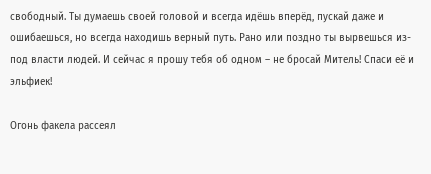свободный. Ты думаешь своей головой и всегда идёшь вперёд, пускай даже и ошибаешься, но всегда находишь верный путь. Рано или поздно ты вырвешься из-под власти людей. И сейчас я прошу тебя об одном – не бросай Митель! Спаси её и эльфиек!

Огонь факела рассеял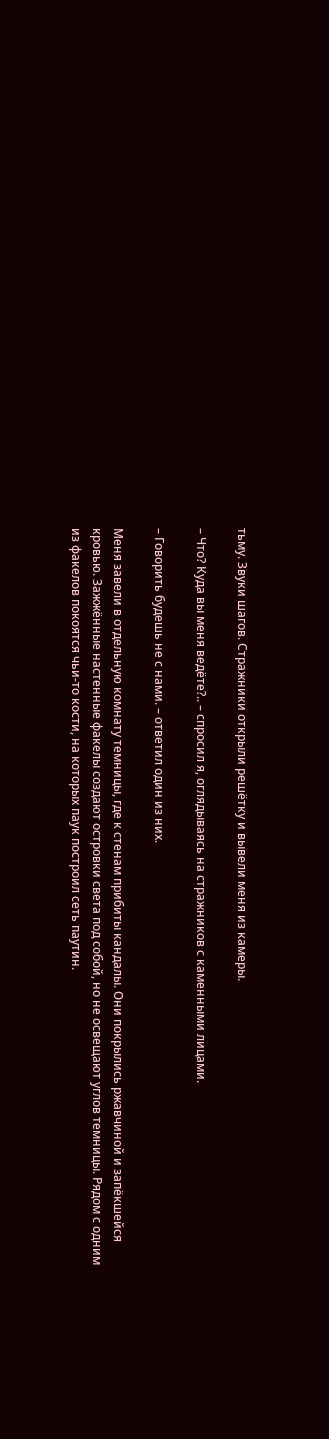тьму. Звуки шагов. Стражники открыли решётку и вывели меня из камеры.

– Что? Куда вы меня ведёте?.. – спросил я, оглядываясь на стражников с каменными лицами.

– Говорить будешь не с нами. – ответил один из них.

Меня завели в отдельную комнату темницы, где к стенам прибиты кандалы. Они покрылись ржавчиной и запёкшейся кровью. Зажжённые настенные факелы создают островки света под собой, но не освещают углов темницы. Рядом с одним из факелов покоятся чьи-то кости, на которых паук построил сеть паутин.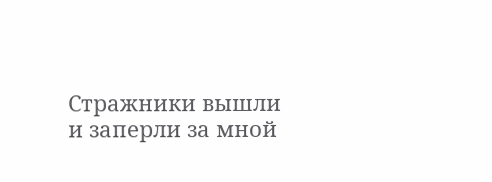Стражники вышли и заперли за мной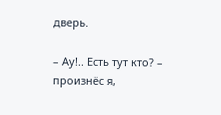дверь.

– Ау!.. Есть тут кто? – произнёс я,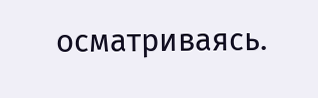осматриваясь.